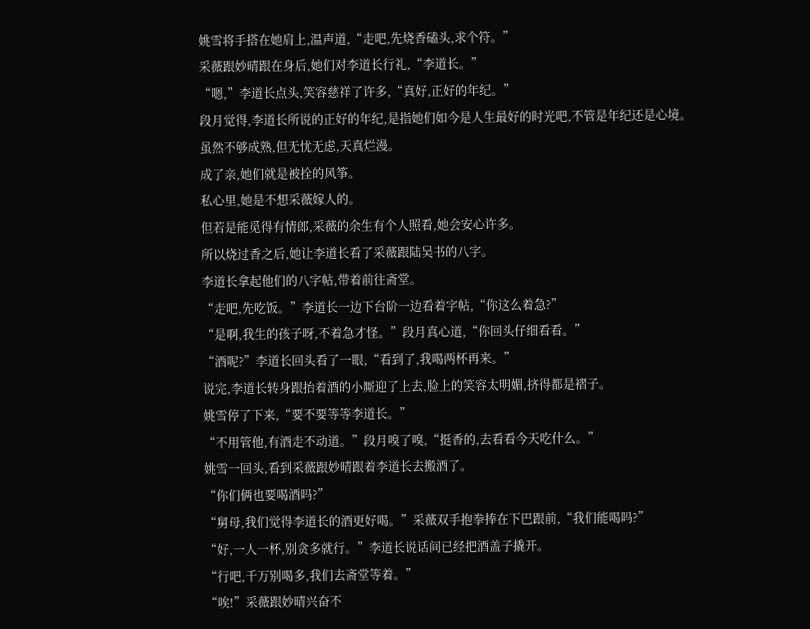姚雪将手搭在她肩上,温声道,“走吧,先烧香磕头,求个符。”
采薇跟妙晴跟在身后,她们对李道长行礼,“李道长。”
“嗯,”李道长点头,笑容慈祥了许多,“真好,正好的年纪。”
段月觉得,李道长所说的正好的年纪,是指她们如今是人生最好的时光吧,不管是年纪还是心境。
虽然不够成熟,但无忧无虑,天真烂漫。
成了亲,她们就是被拴的风筝。
私心里,她是不想采薇嫁人的。
但若是能觅得有情郎,采薇的余生有个人照看,她会安心许多。
所以烧过香之后,她让李道长看了采薇跟陆吴书的八字。
李道长拿起他们的八字帖,带着前往斋堂。
“走吧,先吃饭。”李道长一边下台阶一边看着字帖,“你这么着急?”
“是啊,我生的孩子呀,不着急才怪。”段月真心道,“你回头仔细看看。”
“酒呢?”李道长回头看了一眼,“看到了,我喝两杯再来。”
说完,李道长转身跟抬着酒的小厮迎了上去,脸上的笑容太明媚,挤得都是褶子。
姚雪停了下来,“要不要等等李道长。”
“不用管他,有酒走不动道。”段月嗅了嗅,“挺香的,去看看今天吃什么。”
姚雪一回头,看到采薇跟妙晴跟着李道长去搬酒了。
“你们俩也要喝酒吗?”
“舅母,我们觉得李道长的酒更好喝。”采薇双手抱拳捧在下巴跟前,“我们能喝吗?”
“好,一人一杯,别贪多就行。”李道长说话间已经把酒盖子撬开。
“行吧,千万别喝多,我们去斋堂等着。”
“唉!”采薇跟妙晴兴奋不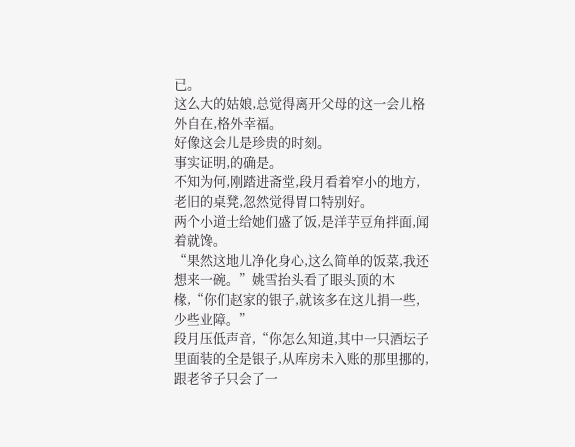已。
这么大的姑娘,总觉得离开父母的这一会儿格外自在,格外幸福。
好像这会儿是珍贵的时刻。
事实证明,的确是。
不知为何,刚踏进斋堂,段月看着窄小的地方,老旧的桌凳,忽然觉得胃口特别好。
两个小道士给她们盛了饭,是洋芋豆角拌面,闻着就馋。
“果然这地儿净化身心,这么简单的饭菜,我还想来一碗。”姚雪抬头看了眼头顶的木椽,“你们赵家的银子,就该多在这儿捐一些,少些业障。”
段月压低声音,“你怎么知道,其中一只酒坛子里面装的全是银子,从库房未入账的那里挪的,跟老爷子只会了一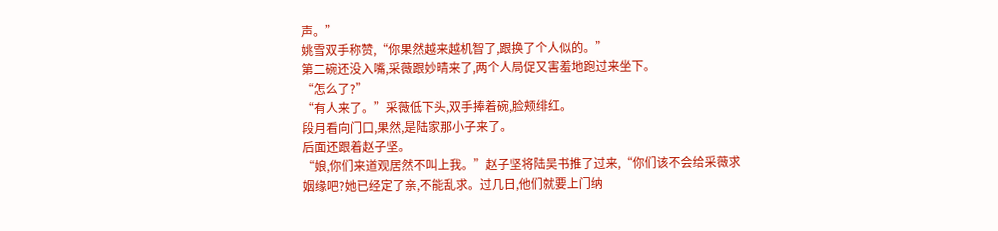声。”
姚雪双手称赞,“你果然越来越机智了,跟换了个人似的。”
第二碗还没入嘴,采薇跟妙晴来了,两个人局促又害羞地跑过来坐下。
“怎么了?”
“有人来了。”采薇低下头,双手捧着碗,脸颊绯红。
段月看向门口,果然,是陆家那小子来了。
后面还跟着赵子坚。
“娘,你们来道观居然不叫上我。”赵子坚将陆吴书推了过来,“你们该不会给采薇求姻缘吧?她已经定了亲,不能乱求。过几日,他们就要上门纳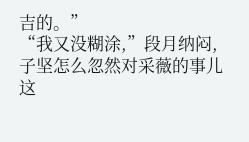吉的。”
“我又没糊涂,”段月纳闷,子坚怎么忽然对采薇的事儿这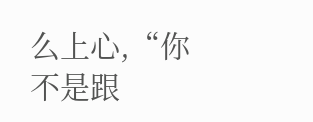么上心,“你不是跟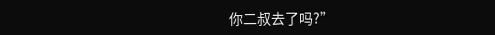你二叔去了吗?”